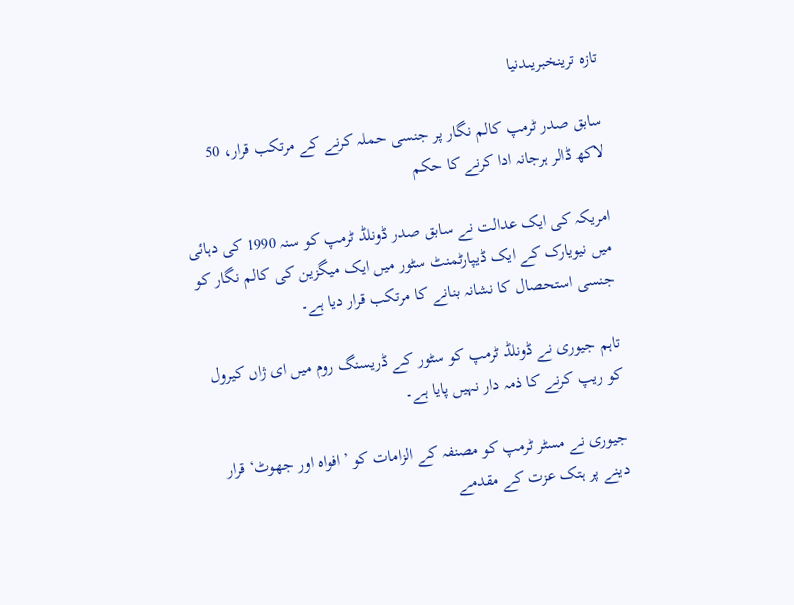تازہ ترینخبریںدنیا

سابق صدر ٹرمپ کالم نگار پر جنسی حملہ کرنے کے مرتکب قرار، 50 لاکھ ڈالر ہرجانہ ادا کرنے کا حکم

امریکہ کی ایک عدالت نے سابق صدر ڈونلڈ ٹرمپ کو سنہ 1990 کی دہائی میں نیویارک کے ایک ڈیپارٹمنٹ سٹور میں ایک میگزین کی کالم نگار کو جنسی استحصال کا نشانہ بنانے کا مرتکب قرار دیا ہے۔

تاہم جیوری نے ڈونلڈ ٹرمپ کو سٹور کے ڈریسنگ روم میں ای ژاں کیرول کو ریپ کرنے کا ذمہ دار نہیں پایا ہے۔

جیوری نے مسٹر ٹرمپ کو مصنفہ کے الزامات کو ’افواہ اور جھوٹ‘ قرار دینے پر ہتک عزت کے مقدمے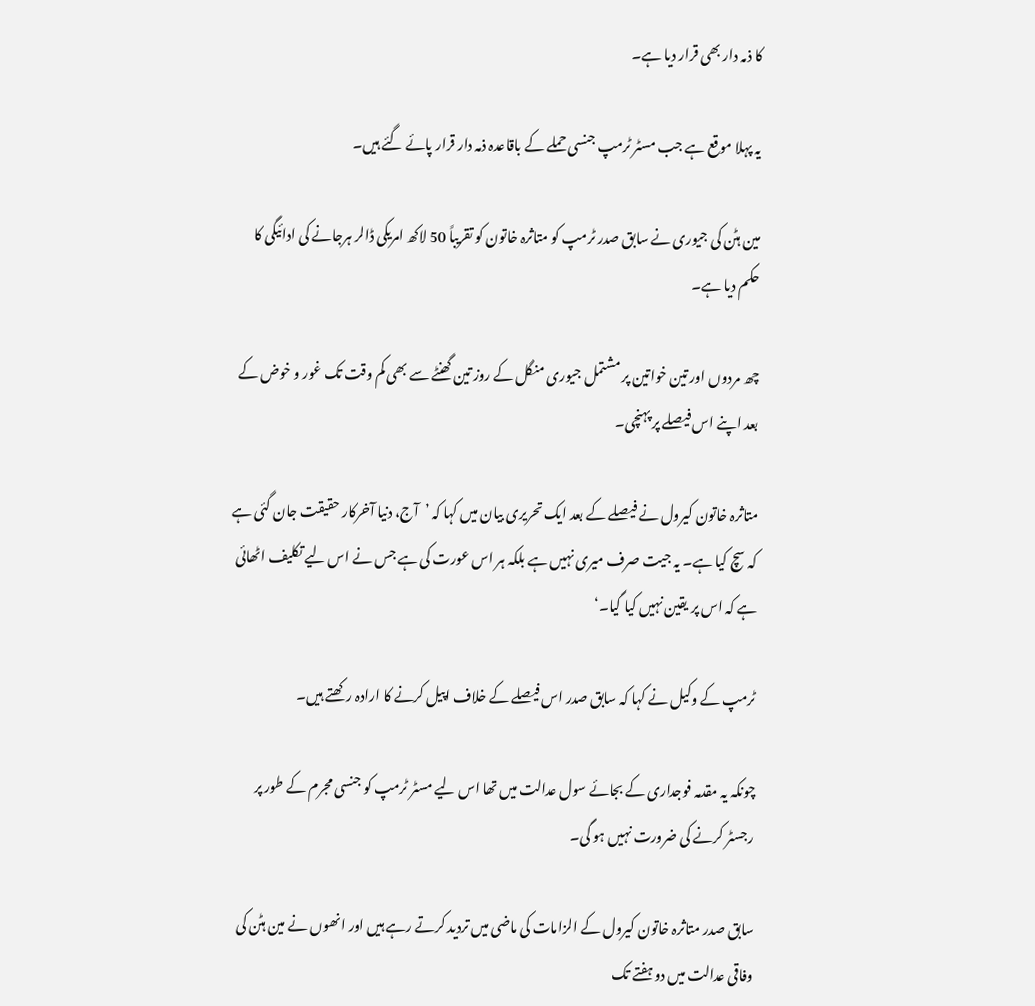کا ذمہ دار بھی قرار دیا ہے۔

یہ پہلا موقع ہے جب مسٹر ٹرمپ جنسی حملے کے باقاعدہ ذمہ دار قرار پائے گئے ہیں۔

مین ہٹن کی جیوری نے سابق صدر ٹرمپ کو متاثرہ خاتون کو تقریباً 50 لاکھ امریکی ڈالر ہرجانے کی ادائیگی کا حکم دیا ہے۔

چھ مردوں اور تین خواتین پر مشتمل جیوری منگل کے روز تین گھنٹے سے بھی کم وقت تک غور و خوض کے بعد اپنے اس فیصلے پر پہنچی۔

متاثرہ خاتون کیرول نے فیصلے کے بعد ایک تحریری بیان میں کہا کہ ’آج، دنیا آخرکار حقیقت جان گئی ہے کہ سچ کیا ہے۔ یہ جیت صرف میری نہیں ہے بلکہ ہر اس عورت کی ہے جس نے اس لیے تکلیف اٹھائی ہے کہ اس پر یقین نہیں کیا گیا۔‘

ٹرمپ کے وکیل نے کہا کہ سابق صدر اس فیصلے کے خلاف اپیل کرنے کا ارادہ رکھتے ہیں۔

چونکہ یہ مقدمہ فوجداری کے بجائے سول عدالت میں تھا اس لیے مسٹر ٹرمپ کو جنسی مجرم کے طور پر رجسٹر کرنے کی ضرورت نہیں ہو گی۔

سابق صدر متاثرہ خاتون کیرول کے الزامات کی ماضی میں تردید کرتے رہے ہیں اور انھوں نے مین ہٹن کی وفاقی عدالت میں دو ہفتے تک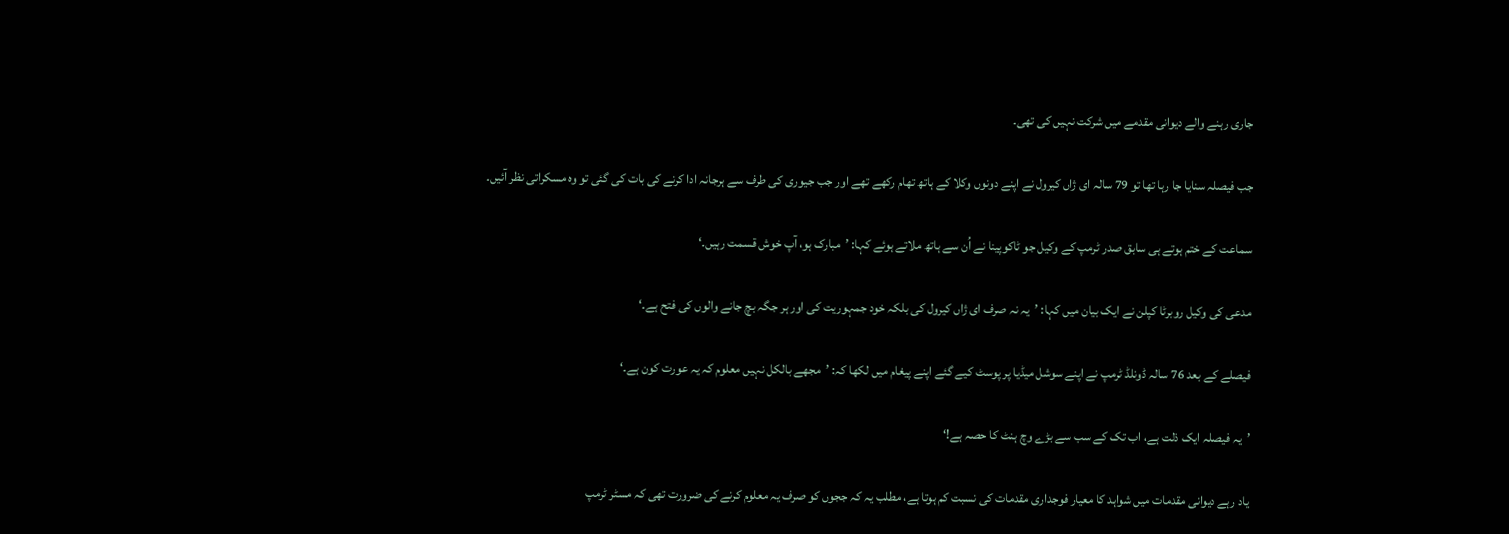جاری رہنے والے دیوانی مقدمے میں شرکت نہیں کی تھی۔

جب فیصلہ سنایا جا رہا تھا تو 79 سالہ ای ژاں کیرول نے اپنے دونوں وکلا کے ہاتھ تھام رکھے تھے اور جب جیوری کی طرف سے ہرجانہ ادا کرنے کی بات کی گئی تو وہ مسکراتی نظر آئیں۔

سماعت کے ختم ہوتے ہی سابق صدر ٹرمپ کے وکیل جو ٹاکوپینا نے اُن سے ہاتھ ملاتے ہوئے کہا: ’مبارک ہو، آپ خوش قسمت رہیں۔‘

مدعی کی وکیل روبرٹا کپلن نے ایک بیان میں کہا: ’یہ نہ صرف ای ژاں کیرول کی بلکہ خود جمہوریت کی اور ہر جگہ بچ جانے والوں کی فتح ہے۔‘

فیصلے کے بعد 76 سالہ ڈونلڈ ٹرمپ نے اپنے سوشل میڈیا پر پوسٹ کیے گئے اپنے پیغام میں لکھا کہ: ’مجھے بالکل نہیں معلوم کہ یہ عورت کون ہے۔‘

’یہ فیصلہ ایک ذلت ہے، اب تک کے سب سے بڑے وچ ہنٹ کا حصہ ہے!‘

یاد رہے دیوانی مقدمات میں شواہد کا معیار فوجداری مقدمات کی نسبت کم ہوتا ہے، مطلب یہ کہ ججوں کو صرف یہ معلوم کرنے کی ضرورت تھی کہ مسٹر ٹرمپ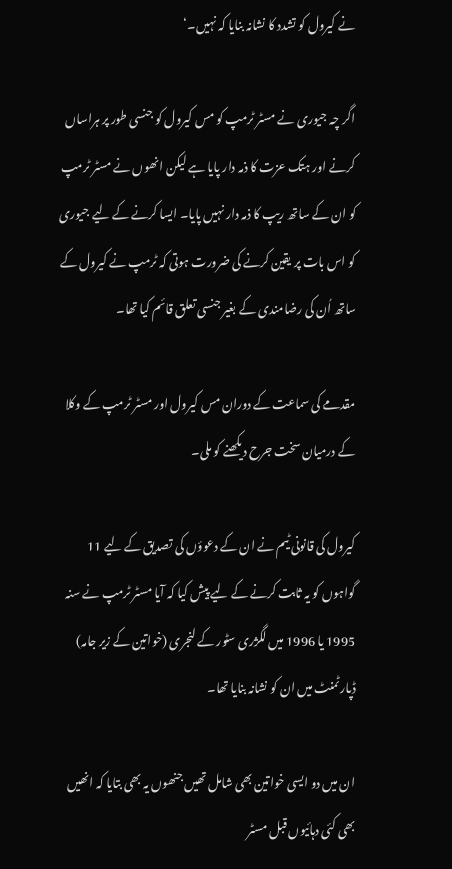نے کیرول کو تشدد کا نشانہ بنایا کہ نہیں۔‘

اگر چہ جیوری نے مسٹر ٹرمپ کو مس کیرول کو جنسی طور پر ہراساں کرنے اور ہتک عزت کا ذمہ دار پایا ہے لیکن انھوں نے مسٹر ٹرمپ کو ان کے ساتھ ریپ کا ذمہ دار نہیں پایا۔ ایسا کرنے کے لیے جیوری کو اس بات پر یقین کرنے کی ضرورت ہوتی کہ ٹرمپ نے کیرول کے ساتھ اُن کی رضامندی کے بغیر جنسی تعلق قائم کیا تھا۔

مقدمے کی سماعت کے دوران مس کیرول اور مسٹر ٹرمپ کے وکلا کے درمیان سخت جرح دیکھنے کو ملی۔

کیرول کی قانونی ٹیم نے ان کے دعوؤں کی تصدیق کے لیے 11 گواہوں کو یہ ثابت کرنے کے لیے پیش کیا کہ آیا مسٹر ٹرمپ نے سنہ 1995 یا 1996 میں لگژری سٹور کے لنجری (خواتین کے زیر جامہ) ڈپارٹمنٹ میں ان کو نشانہ بنایا تھا۔

ان میں دو ایسی خواتین بھی شامل تھیں جنھوں یہ بھی بتایا کہ انھیں بھی کئی دہائیوں قبل مسٹر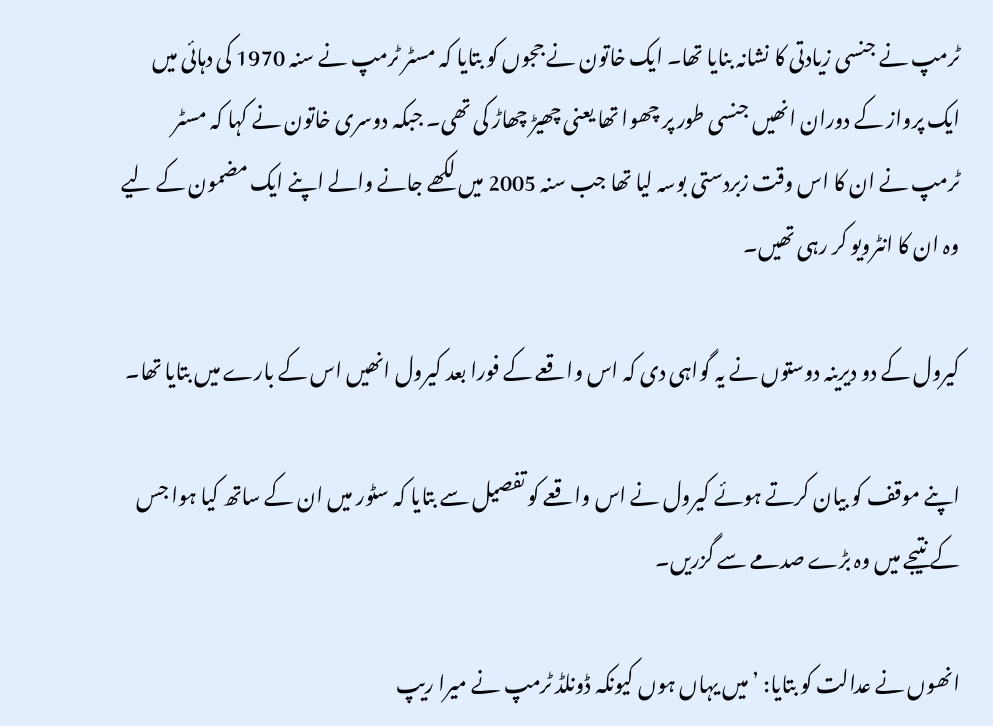ٹرمپ نے جنسی زیادتی کا نشانہ بنایا تھا۔ ایک خاتون نے ججوں کو بتایا کہ مسٹر ٹرمپ نے سنہ 1970 کی دہائی میں ایک پرواز کے دوران انھیں جنسی طور پر چھوا تھا یعنی چھیڑ چھاڑ کی تھی۔ جبکہ دوسری خاتون نے کہا کہ مسٹر ٹرمپ نے ان کا اس وقت زبردستی بوسہ لیا تھا جب سنہ 2005 میں لکھے جانے والے اپنے ایک مضمون کے لیے وہ ان کا انٹرویو کر رہی تھیں۔

کیرول کے دو دیرینہ دوستوں نے یہ گواہی دی کہ اس واقعے کے فورا بعد کیرول انھیں اس کے بارے میں بتایا تھا۔

اپنے موقف کو بیان کرتے ہوئے کیرول نے اس واقعے کو تفصیل سے بتایا کہ سٹور میں ان کے ساتھ کیا ہوا جس کے نتیجے میں وہ بڑے صدمے سے گزریں۔

انھوں نے عدالت کو بتایا: ’میں یہاں ہوں کیونکہ ڈونلڈ ٹرمپ نے میرا ریپ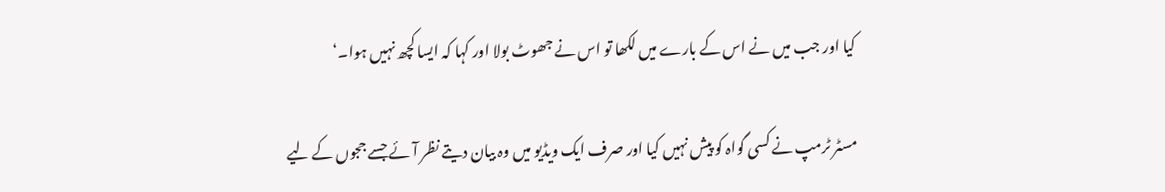کیا اور جب میں نے اس کے بارے میں لکھا تو اس نے جھوٹ بولا اور کہا کہ ایسا کچھ نہیں ہوا۔‘

مسٹر ٹرمپ نے کسی گواہ کو پیش نہیں کیا اور صرف ایک ویڈیو میں وہ بیان دیتے نظر آئے جسے ججوں کے لیے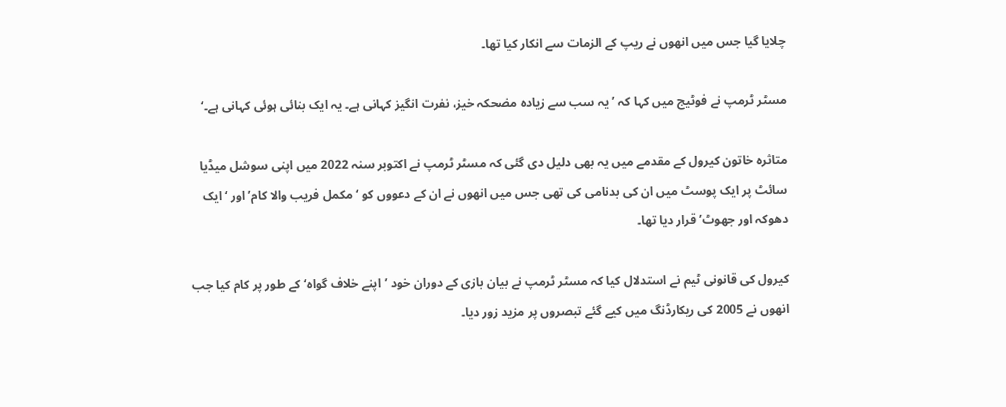چلایا گیا جس میں انھوں نے ریپ کے الزمات سے انکار کیا تھا۔

مسٹر ٹرمپ نے فوٹیج میں کہا کہ ’یہ سب سے زیادہ مضحکہ خیز، نفرت انگیز کہانی ہے۔ یہ ایک بنائی ہوئی کہانی ہے۔‘

متاثرہ خاتون کیرول کے مقدمے میں یہ بھی دلیل دی گئی کہ مسٹر ٹرمپ نے اکتوبر سنہ 2022 میں اپنی سوشل میڈیا سائٹ پر ایک پوسٹ میں ان کی بدنامی کی تھی جس میں انھوں نے ان کے دعووں کو ‘مکمل فریب والا کام’ اور ‘ایک دھوکہ اور جھوٹ’ قرار دیا تھا۔

کیرول کی قانونی ٹیم نے استدلال کیا کہ مسٹر ٹرمپ نے بیان بازی کے دوران خود ’اپنے خلاف گواہ‘ کے طور پر کام کیا جب انھوں نے 2005 کی ریکارڈنگ میں کیے گئے تبصروں پر مزید زور دیا۔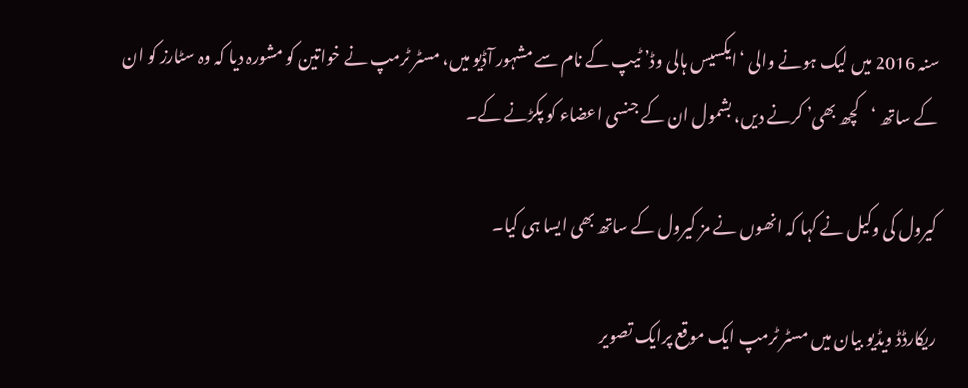سنہ 2016 میں لیک ہونے والی ‘ایکسیس ہالی وڈ’ ٹیپ کے نام سے مشہور آڈیو میں، مسٹر ٹرمپ نے خواتین کو مشورہ دیا کہ وہ سٹارز کو ان کے ساتھ ‘کچھ بھی’ کرنے دیں، بشمول ان کے جنسی اعضاء کو پکڑنے کے۔

کیرول کی وکیل نے کہا کہ انھوں نے مز کیرول کے ساتھ بھی ایسا ہی کیا۔

ریکارڈڈ ویڈیو بیان میں مسٹر ٹرمپ ایک موقع پرایک تصویر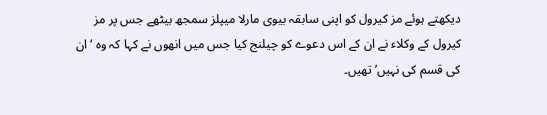دیکھتے ہوئے مز کیرول کو اپنی سابقہ بیوی مارلا میپلز سمجھ بیٹھے جس پر مز کیرول کے وکلاء نے ان کے اس دعوے کو چیلنج کیا جس میں انھوں نے کہا کہ وہ ‘ان کی قسم کی نہیں’ تھیں۔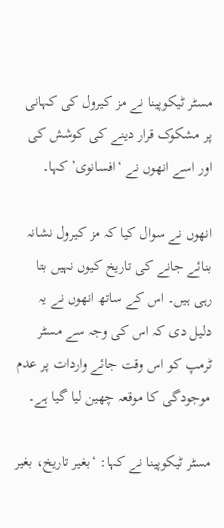مسٹر ٹیکوپینا نے مز کیرول کی کہانی پر مشکوک قرار دینے کی کوشش کی اور اسے انھوں نے ‘افسانوی’ کہا۔

انھوں نے سوال کیا کہ مز کیرول نشانہ بنائے جانے کی تاریخ کیوں نہیں بتا رہی ہیں۔ اس کے ساتھ انھوں نے یہ دلیل دی کہ اس کی وجہ سے مسٹر ٹرمپ کو اس وقت جائے واردات پر عدم موجودگی کا موقعہ چھین لیا گیا ہے۔

مسٹر ٹیکوپینا نے کہا: ‘بغیر تاریخ، بغیر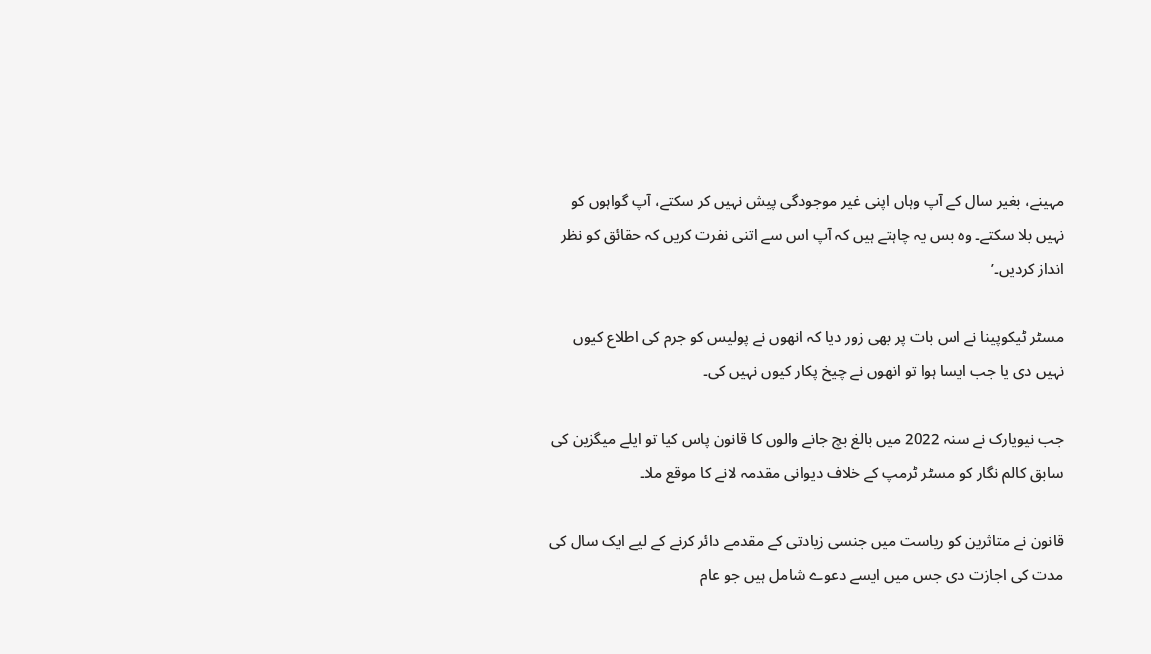مہینے، بغیر سال کے آپ وہاں اپنی غیر موجودگی پیش نہیں کر سکتے، آپ گواہوں کو نہیں بلا سکتے۔ وہ بس یہ چاہتے ہیں کہ آپ اس سے اتنی نفرت کریں کہ حقائق کو نظر انداز کردیں۔’

مسٹر ٹیکوپینا نے اس بات پر بھی زور دیا کہ انھوں نے پولیس کو جرم کی اطلاع کیوں نہیں دی یا جب ایسا ہوا تو انھوں نے چیخ پکار کیوں نہیں کی۔

جب نیویارک نے سنہ 2022 میں بالغ بچ جانے والوں کا قانون پاس کیا تو ایلے میگزین کی سابق کالم نگار کو مسٹر ٹرمپ کے خلاف دیوانی مقدمہ لانے کا موقع ملا۔

قانون نے متاثرین کو ریاست میں جنسی زیادتی کے مقدمے دائر کرنے کے لیے ایک سال کی مدت کی اجازت دی جس میں ایسے دعوے شامل ہیں جو عام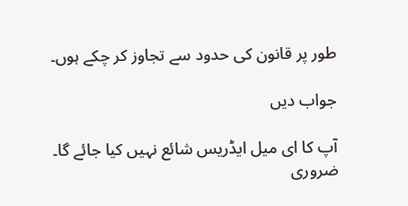طور پر قانون کی حدود سے تجاوز کر چکے ہوں۔

جواب دیں

آپ کا ای میل ایڈریس شائع نہیں کیا جائے گا۔ ضروری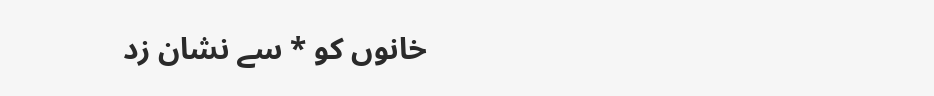خانوں کو * سے نشان زد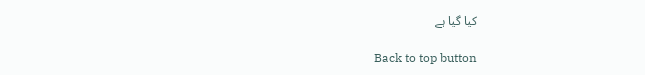کیا گیا ہے

Back to top button